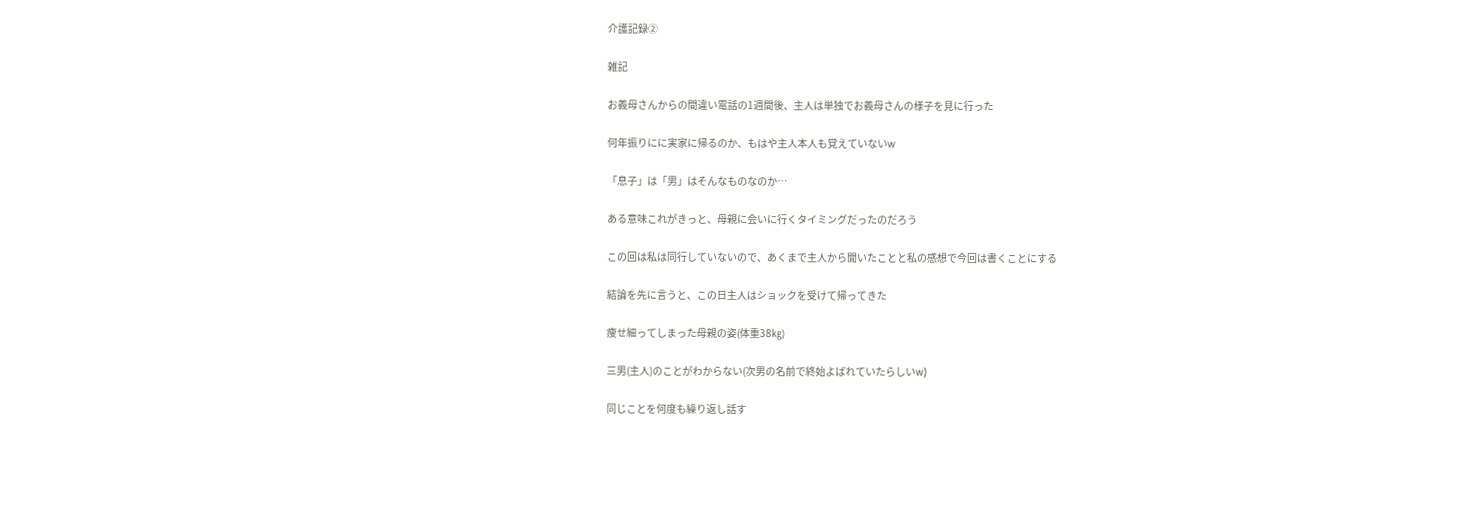介護記録②

雑記

お義母さんからの間違い電話の1週間後、主人は単独でお義母さんの様子を見に行った

何年振りにに実家に帰るのか、もはや主人本人も覚えていないw

「息子」は「男」はそんなものなのか…

ある意味これがきっと、母親に会いに行くタイミングだったのだろう

この回は私は同行していないので、あくまで主人から聞いたことと私の感想で今回は書くことにする

結論を先に言うと、この日主人はショックを受けて帰ってきた

痩せ細ってしまった母親の姿(体重38㎏)

三男(主人)のことがわからない(次男の名前で終始よばれていたらしいw)

同じことを何度も繰り返し話す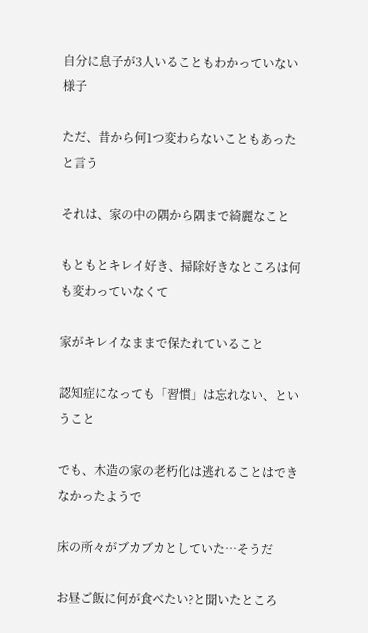自分に息子が3人いることもわかっていない様子

ただ、昔から何1つ変わらないこともあったと言う

それは、家の中の隅から隅まで綺麗なこと

もともとキレイ好き、掃除好きなところは何も変わっていなくて

家がキレイなままで保たれていること

認知症になっても「習慣」は忘れない、ということ

でも、木造の家の老朽化は逃れることはできなかったようで

床の所々がブカブカとしていた…そうだ

お昼ご飯に何が食べたい?と聞いたところ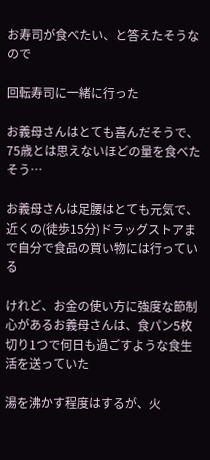お寿司が食べたい、と答えたそうなので

回転寿司に一緒に行った

お義母さんはとても喜んだそうで、75歳とは思えないほどの量を食べたそう…

お義母さんは足腰はとても元気で、近くの(徒歩15分)ドラッグストアまで自分で食品の買い物には行っている

けれど、お金の使い方に強度な節制心があるお義母さんは、食パン5枚切り1つで何日も過ごすような食生活を送っていた

湯を沸かす程度はするが、火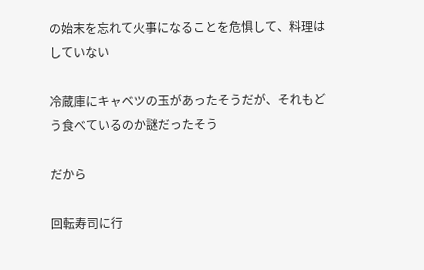の始末を忘れて火事になることを危惧して、料理はしていない

冷蔵庫にキャベツの玉があったそうだが、それもどう食べているのか謎だったそう

だから

回転寿司に行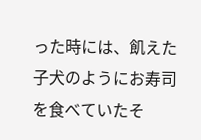った時には、飢えた子犬のようにお寿司を食べていたそ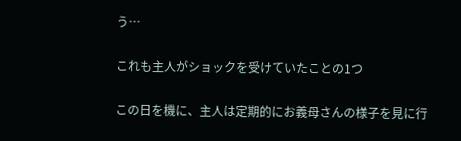う…

これも主人がショックを受けていたことの1つ

この日を機に、主人は定期的にお義母さんの様子を見に行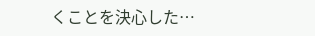くことを決心した…